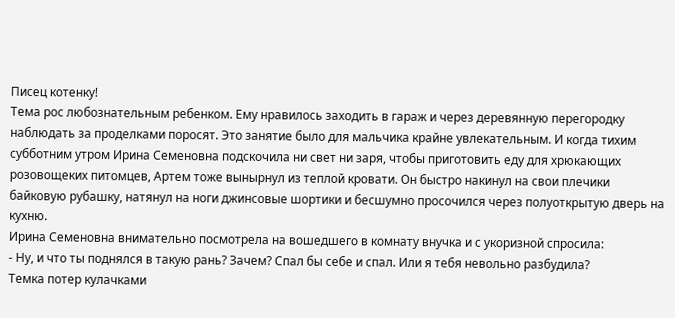Писец котенку!
Тема рос любознательным ребенком. Ему нравилось заходить в гараж и через деревянную перегородку наблюдать за проделками поросят. Это занятие было для мальчика крайне увлекательным. И когда тихим субботним утром Ирина Семеновна подскочила ни свет ни заря, чтобы приготовить еду для хрюкающих розовощеких питомцев, Артем тоже вынырнул из теплой кровати. Он быстро накинул на свои плечики байковую рубашку, натянул на ноги джинсовые шортики и бесшумно просочился через полуоткрытую дверь на кухню.
Ирина Семеновна внимательно посмотрела на вошедшего в комнату внучка и с укоризной спросила:
- Ну, и что ты поднялся в такую рань? Зачем? Спал бы себе и спал. Или я тебя невольно разбудила?
Темка потер кулачками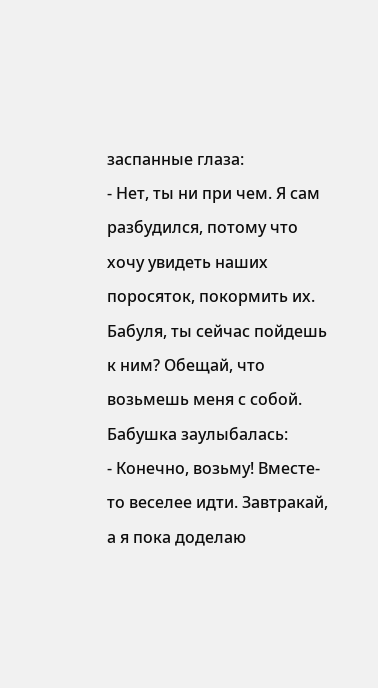заспанные глаза:
- Нет, ты ни при чем. Я сам разбудился, потому что хочу увидеть наших поросяток, покормить их. Бабуля, ты сейчас пойдешь к ним? Обещай, что возьмешь меня с собой.
Бабушка заулыбалась:
- Конечно, возьму! Вместе-то веселее идти. Завтракай, а я пока доделаю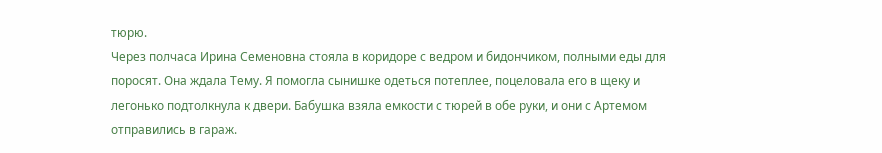тюрю.
Через полчаса Ирина Семеновна стояла в коридоре с ведром и бидончиком, полными еды для поросят. Она ждала Тему. Я помогла сынишке одеться потеплее, поцеловала его в щеку и легонько подтолкнула к двери. Бабушка взяла емкости с тюрей в обе руки, и они с Артемом отправились в гараж.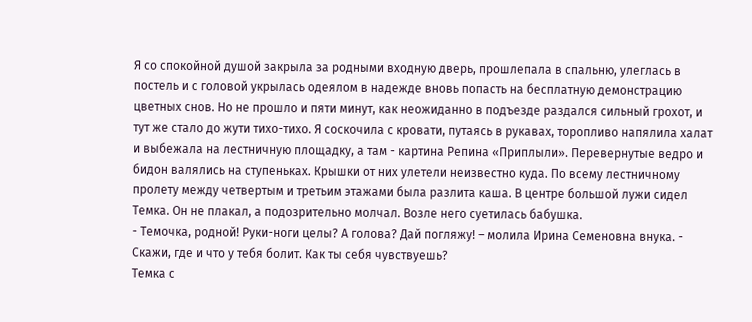Я со спокойной душой закрыла за родными входную дверь, прошлепала в спальню, улеглась в постель и с головой укрылась одеялом в надежде вновь попасть на бесплатную демонстрацию цветных снов. Но не прошло и пяти минут, как неожиданно в подъезде раздался сильный грохот, и тут же стало до жути тихо-тихо. Я соскочила с кровати, путаясь в рукавах, торопливо напялила халат и выбежала на лестничную площадку, а там - картина Репина «Приплыли». Перевернутые ведро и бидон валялись на ступеньках. Крышки от них улетели неизвестно куда. По всему лестничному пролету между четвертым и третьим этажами была разлита каша. В центре большой лужи сидел Темка. Он не плакал, а подозрительно молчал. Возле него суетилась бабушка.
- Темочка, родной! Руки-ноги целы? А голова? Дай погляжу! – молила Ирина Семеновна внука. - Скажи, где и что у тебя болит. Как ты себя чувствуешь?
Темка с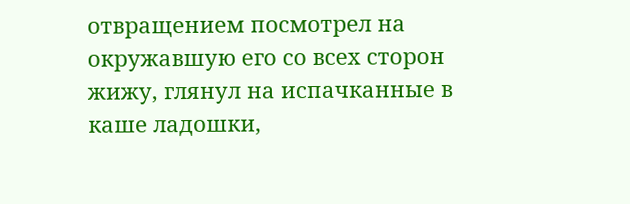отвращением посмотрел на окружавшую его со всех сторон жижу, глянул на испачканные в каше ладошки,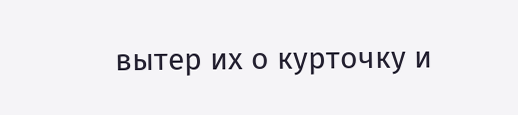вытер их о курточку и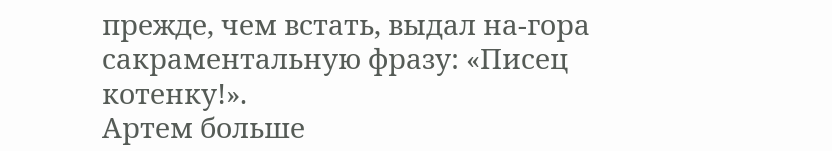прежде, чем встать, выдал на-гора сакраментальную фразу: «Писец котенку!».
Артем больше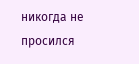никогда не просился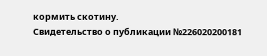кормить скотину.
Свидетельство о публикации №226020200181